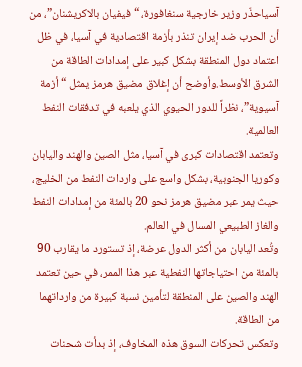آسياحذّر وزير خارجية سنغافورة، “فيفيان بالاكريشنان”، من أن الحرب ضد إيران تنذر بأزمة اقتصادية في آسيا، في ظل اعتماد دول المنطقة بشكل كبير على إمدادات الطاقة من الشرق الأوسط.وأوضح أن إغلاق مضيق هرمز يمثل “أزمة آسيوية”، نظراً للدور الحيوي الذي يلعبه في تدفقات النفط العالمية.
وتعتمد اقتصادات كبرى في آسيا، مثل الصين والهند واليابان وكوريا الجنوبية، بشكل واسع على واردات النفط من الخليج، حيث يمر عبر مضيق هرمز نحو 20 بالمئة من إمدادات النفط والغاز الطبيعي المسال في العالم.
وتُعد اليابان من أكثر الدول عرضة، إذ تستورد ما يقارب 90 بالمئة من احتياجاتها النفطية عبر هذا الممر، في حين تعتمد الهند والصين على المنطقة لتأمين نسبة كبيرة من وارداتهما من الطاقة.
وتعكس تحركات السوق هذه المخاوف، إذ بدأت شحنات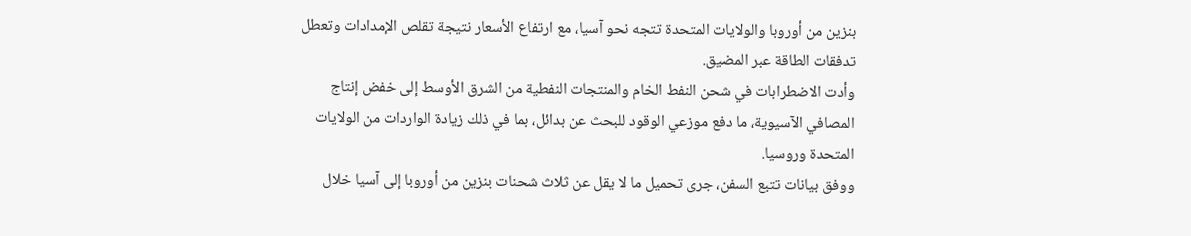بنزين من أوروبا والولايات المتحدة تتجه نحو آسيا، مع ارتفاع الأسعار نتيجة تقلص الإمدادات وتعطل تدفقات الطاقة عبر المضيق.
وأدت الاضطرابات في شحن النفط الخام والمنتجات النفطية من الشرق الأوسط إلى خفض إنتاج المصافي الآسيوية، ما دفع موزعي الوقود للبحث عن بدائل، بما في ذلك زيادة الواردات من الولايات المتحدة وروسيا.
ووفق بيانات تتبع السفن، جرى تحميل ما لا يقل عن ثلاث شحنات بنزين من أوروبا إلى آسيا خلال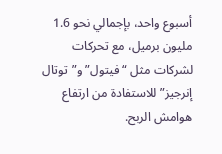أسبوع واحد، بإجمالي نحو 1.6 مليون برميل، مع تحركات لشركات مثل “فيتول” و”توتال إنرجيز” للاستفادة من ارتفاع هوامش الربح.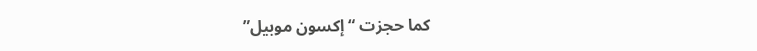كما حجزت “إكسون موبيل”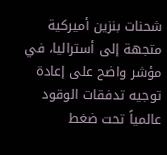شحنات بنزين أميركية متجهة إلى أستراليا، في مؤشر واضح على إعادة توجيه تدفقات الوقود عالمياً تحت ضغط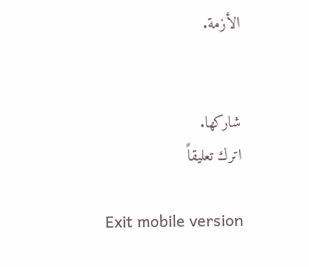الأزمة.


شاركها.
اترك تعليقاً

Exit mobile version